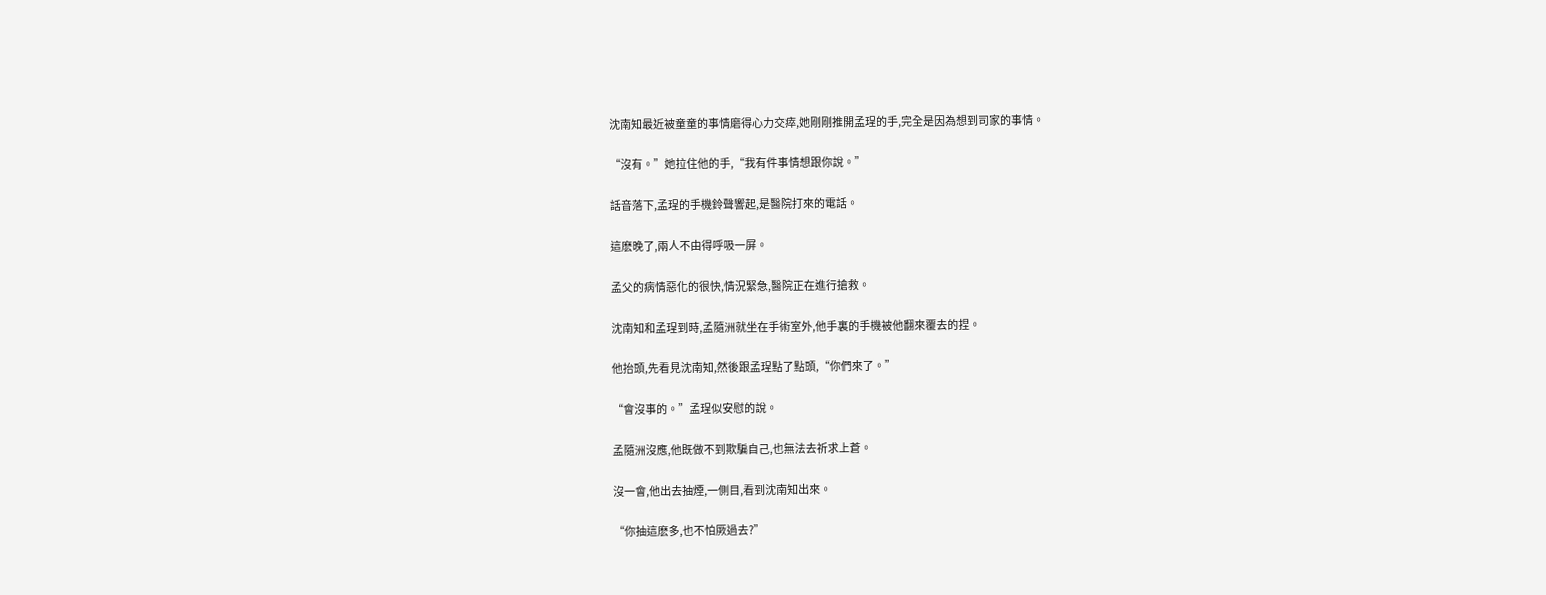沈南知最近被童童的事情磨得心力交瘁,她剛剛推開孟珵的手,完全是因為想到司家的事情。

“沒有。”她拉住他的手,“我有件事情想跟你說。”

話音落下,孟珵的手機鈴聲響起,是醫院打來的電話。

這麽晚了,兩人不由得呼吸一屏。

孟父的病情惡化的很快,情況緊急,醫院正在進行搶救。

沈南知和孟珵到時,孟隨洲就坐在手術室外,他手裏的手機被他翻來覆去的捏。

他抬頭,先看見沈南知,然後跟孟珵點了點頭,“你們來了。”

“會沒事的。”孟珵似安慰的說。

孟隨洲沒應,他既做不到欺騙自己,也無法去祈求上蒼。

沒一會,他出去抽煙,一側目,看到沈南知出來。

“你抽這麽多,也不怕厥過去?”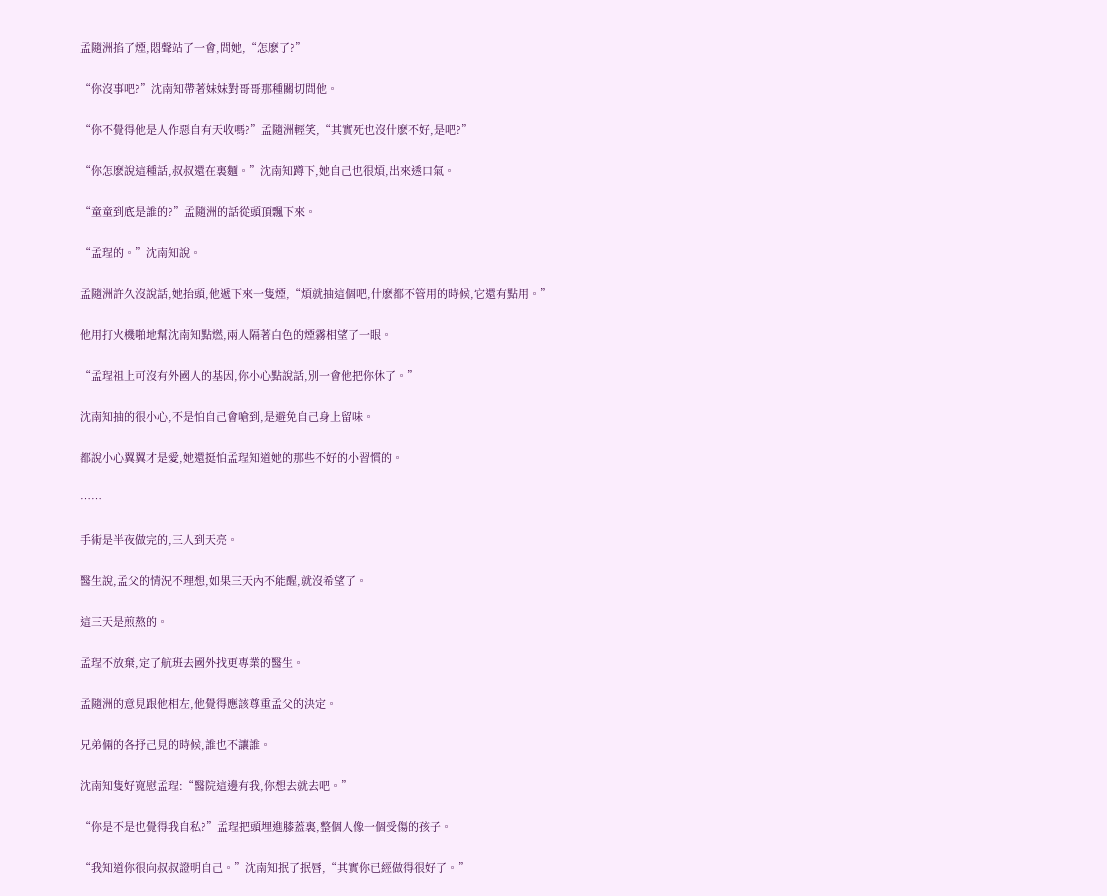孟隨洲掐了煙,悶聲站了一會,問她,“怎麽了?”

“你沒事吧?”沈南知帶著妹妹對哥哥那種關切問他。

“你不覺得他是人作惡自有天收嗎?”孟隨洲輕笑,“其實死也沒什麽不好,是吧?”

“你怎麽說這種話,叔叔還在裏麵。”沈南知蹲下,她自己也很煩,出來透口氣。

“童童到底是誰的?”孟隨洲的話從頭頂飄下來。

“孟珵的。”沈南知說。

孟隨洲許久沒說話,她抬頭,他遞下來一隻煙,“煩就抽這個吧,什麽都不管用的時候,它還有點用。”

他用打火機啪地幫沈南知點燃,兩人隔著白色的煙霧相望了一眼。

“孟珵祖上可沒有外國人的基因,你小心點說話,別一會他把你休了。”

沈南知抽的很小心,不是怕自己會嗆到,是避免自己身上留味。

都說小心翼翼才是愛,她還挺怕孟珵知道她的那些不好的小習慣的。

……

手術是半夜做完的,三人到天亮。

醫生說,孟父的情況不理想,如果三天內不能醒,就沒希望了。

這三天是煎熬的。

孟珵不放棄,定了航班去國外找更專業的醫生。

孟隨洲的意見跟他相左,他覺得應該尊重孟父的決定。

兄弟倆的各抒己見的時候,誰也不讓誰。

沈南知隻好寬慰孟珵:“醫院這邊有我,你想去就去吧。”

“你是不是也覺得我自私?”孟珵把頭埋進膝蓋裏,整個人像一個受傷的孩子。

“我知道你很向叔叔證明自己。”沈南知抿了抿唇,“其實你已經做得很好了。”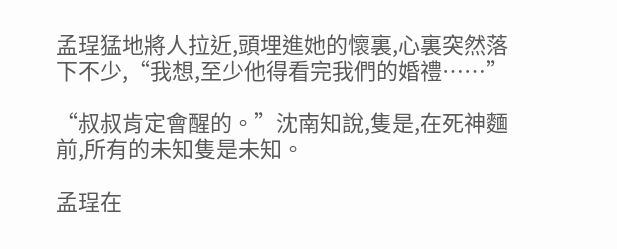孟珵猛地將人拉近,頭埋進她的懷裏,心裏突然落下不少,“我想,至少他得看完我們的婚禮……”

“叔叔肯定會醒的。”沈南知說,隻是,在死神麵前,所有的未知隻是未知。

孟珵在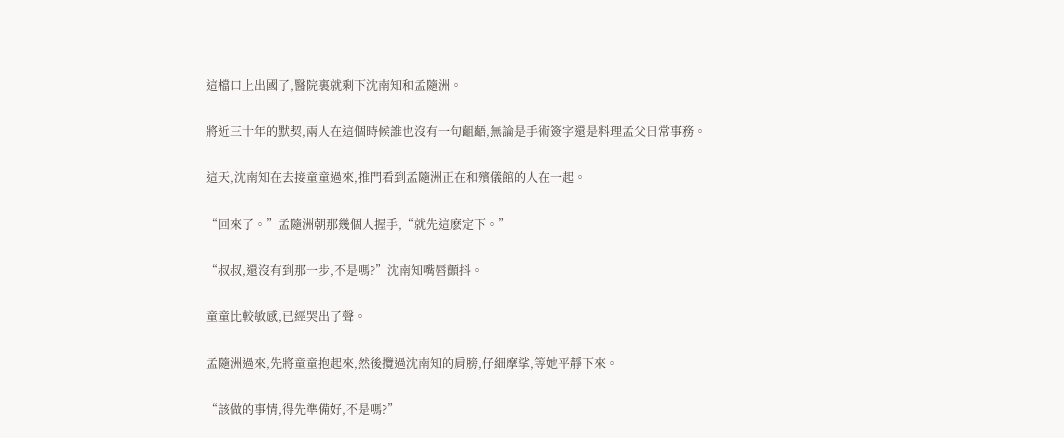這檔口上出國了,醫院裏就剩下沈南知和孟隨洲。

將近三十年的默契,兩人在這個時候誰也沒有一句齟齬,無論是手術簽字還是料理孟父日常事務。

這天,沈南知在去接童童過來,推門看到孟隨洲正在和殯儀館的人在一起。

“回來了。”孟隨洲朝那幾個人握手,“就先這麽定下。”

“叔叔,還沒有到那一步,不是嗎?”沈南知嘴唇顫抖。

童童比較敏感,已經哭出了聲。

孟隨洲過來,先將童童抱起來,然後攬過沈南知的肩膀,仔細摩挲,等她平靜下來。

“該做的事情,得先準備好,不是嗎?”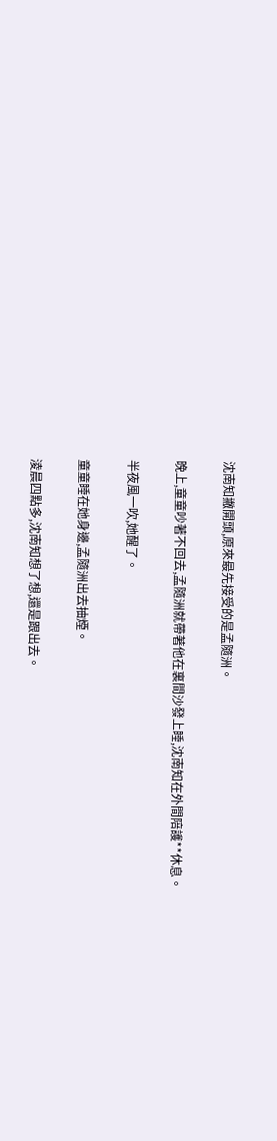沈南知撇開頭,原來最先接受的是孟隨洲。

晚上,童童吵著不回去,孟隨洲就帶著他在裏間沙發上睡,沈南知在外間陪護**休息。

半夜風一吹,她醒了。

童童睡在她身邊,孟隨洲出去抽煙。

淩晨四點多,沈南知想了想,還是跟出去。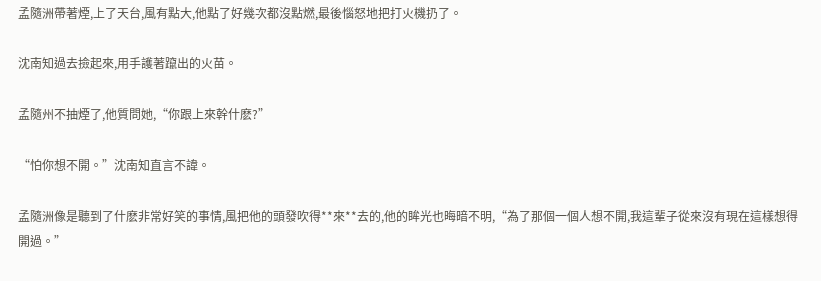孟隨洲帶著煙,上了天台,風有點大,他點了好幾次都沒點燃,最後惱怒地把打火機扔了。

沈南知過去撿起來,用手護著躥出的火苗。

孟隨州不抽煙了,他質問她,“你跟上來幹什麽?”

“怕你想不開。”沈南知直言不諱。

孟隨洲像是聽到了什麽非常好笑的事情,風把他的頭發吹得**來**去的,他的眸光也晦暗不明,“為了那個一個人想不開,我這輩子從來沒有現在這樣想得開過。”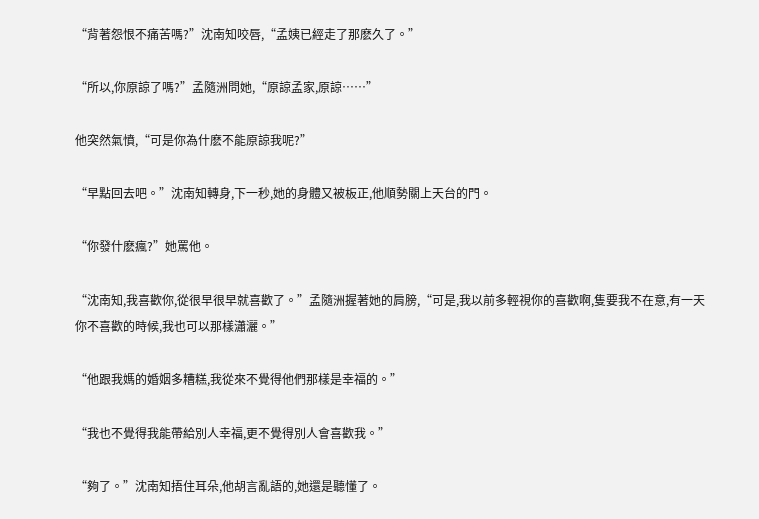“背著怨恨不痛苦嗎?”沈南知咬唇,“孟姨已經走了那麽久了。”

“所以,你原諒了嗎?”孟隨洲問她,“原諒孟家,原諒……”

他突然氣憤,“可是你為什麽不能原諒我呢?”

“早點回去吧。”沈南知轉身,下一秒,她的身體又被板正,他順勢關上天台的門。

“你發什麽瘋?”她罵他。

“沈南知,我喜歡你,從很早很早就喜歡了。”孟隨洲握著她的肩膀,“可是,我以前多輕視你的喜歡啊,隻要我不在意,有一天你不喜歡的時候,我也可以那樣瀟灑。”

“他跟我媽的婚姻多糟糕,我從來不覺得他們那樣是幸福的。”

“我也不覺得我能帶給別人幸福,更不覺得別人會喜歡我。”

“夠了。”沈南知捂住耳朵,他胡言亂語的,她還是聽懂了。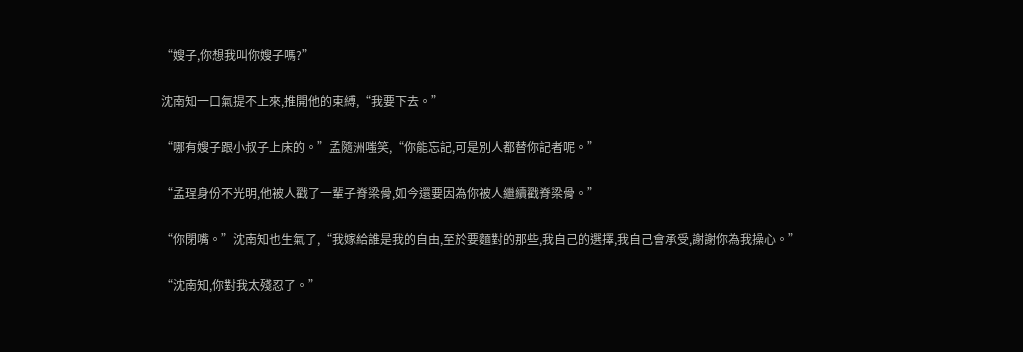“嫂子,你想我叫你嫂子嗎?”

沈南知一口氣提不上來,推開他的束縛,“我要下去。”

“哪有嫂子跟小叔子上床的。”孟隨洲嗤笑,“你能忘記,可是別人都替你記者呢。”

“孟珵身份不光明,他被人戳了一輩子脊梁骨,如今還要因為你被人繼續戳脊梁骨。”

“你閉嘴。”沈南知也生氣了,“我嫁給誰是我的自由,至於要麵對的那些,我自己的選擇,我自己會承受,謝謝你為我操心。”

“沈南知,你對我太殘忍了。”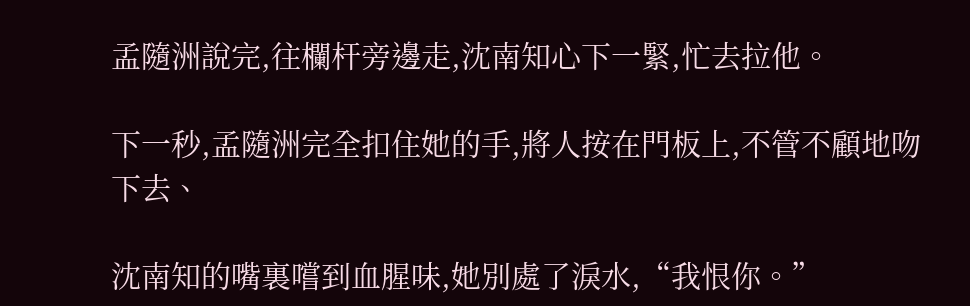孟隨洲說完,往欄杆旁邊走,沈南知心下一緊,忙去拉他。

下一秒,孟隨洲完全扣住她的手,將人按在門板上,不管不顧地吻下去、

沈南知的嘴裏嚐到血腥味,她別處了淚水,“我恨你。”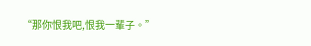“那你恨我吧,恨我一輩子。”